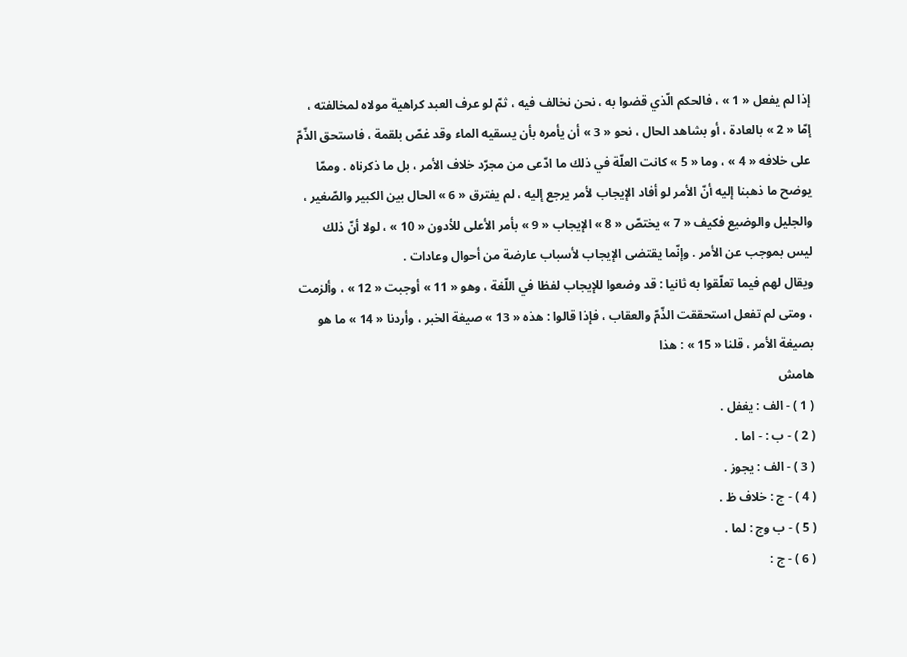إذا لم يفعل « 1 » ، فالحكم الّذي قضوا به ، نحن نخالف فيه ، ثمّ لو عرف العبد كراهية مولاه لمخالفته ، إمّا « 2 » بالعادة ، أو بشاهد الحال ، نحو « 3 » أن يأمره بأن يسقيه الماء وقد غصّ بلقمة ، فاستحق الذّمّ على خلافه « 4 » ، وما « 5 » كانت العلّة في ذلك ما ادّعى من مجرّد خلاف الأمر ، بل ما ذكرناه . وممّا يوضح ما ذهبنا إليه أنّ الأمر لو أفاد الإيجاب لأمر يرجع إليه ، لم يفترق « 6 » الحال بين الكبير والصّغير ، والجليل والوضيع فكيف « 7 » يختصّ « 8 » الإيجاب « 9 » بأمر الأعلى للأدون « 10 » ، لولا أنّ ذلك ليس بموجب عن الأمر . وإنّما يقتضى الإيجاب لأسباب عارضة من أحوال وعادات .
ويقال لهم فيما تعلّقوا به ثانيا : قد وضعوا للإيجاب لفظا في اللّغة ، وهو « 11 » أوجبت « 12 » ، وألزمت ، ومتى لم تفعل استحققت الذّمّ والعقاب ، فإذا قالوا : هذه « 13 » صيغة الخبر ، وأردنا « 14 » ما هو بصيغة الأمر ، قلنا « 15 » : هذا
هامش
( 1 ) - الف : يغفل .
( 2 ) - ب : - اما .
( 3 ) - الف : يجوز .
( 4 ) - ج : خلاف ظ .
( 5 ) - ب وج : لما .
( 6 ) - ج :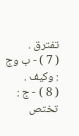تفترق .
( 7 ) - ب وج : وكيف .
( 8 ) - ج : تختص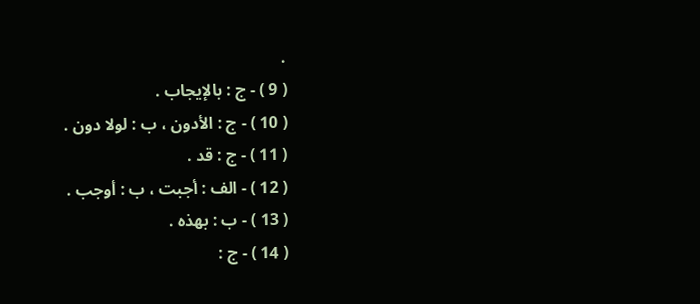.
( 9 ) - ج : بالإيجاب .
( 10 ) - ج : الأدون ، ب : لولا دون .
( 11 ) - ج : قد .
( 12 ) - الف : أجبت ، ب : أوجب .
( 13 ) - ب : بهذه .
( 14 ) - ج :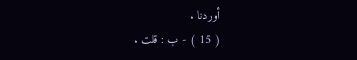أوردنا .
( 15 ) - ب : قلت .